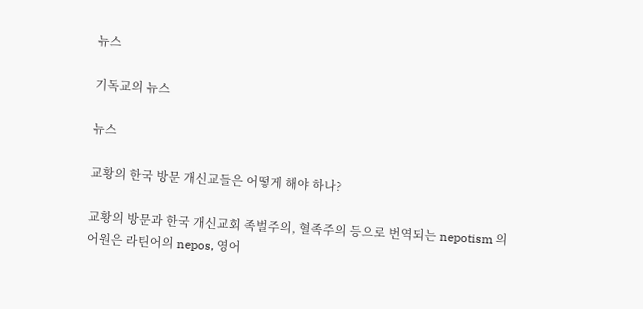뉴스

기독교의 뉴스

뉴스

교황의 한국 방문 개신교들은 어떻게 해야 하나?

교황의 방문과 한국 개신교회 족벌주의, 혈족주의 등으로 번역되는 nepotism 의 어원은 라틴어의 nepos, 영어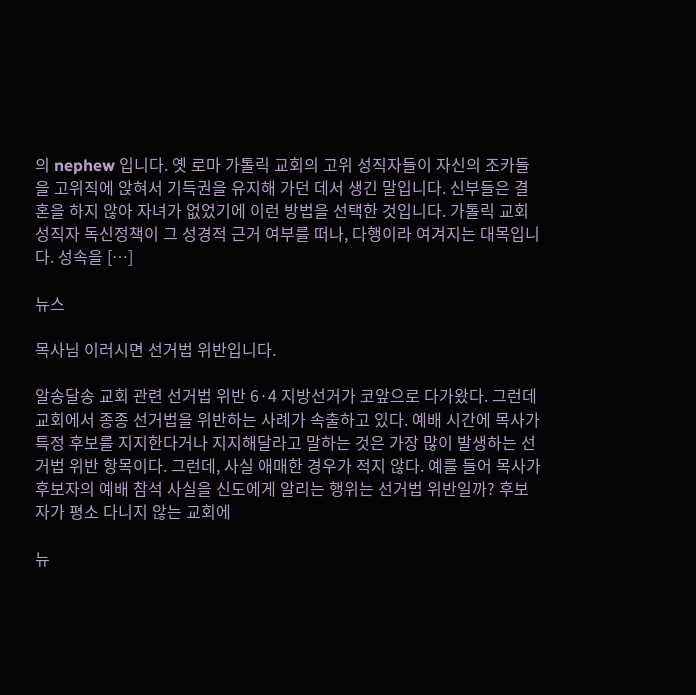의 nephew 입니다. 옛 로마 가톨릭 교회의 고위 성직자들이 자신의 조카들을 고위직에 앉혀서 기득권을 유지해 가던 데서 생긴 말입니다. 신부들은 결혼을 하지 않아 자녀가 없었기에 이런 방법을 선택한 것입니다. 가톨릭 교회 성직자 독신정책이 그 성경적 근거 여부를 떠나, 다행이라 여겨지는 대목입니다. 성속을 […]

뉴스

목사님 이러시면 선거법 위반입니다.

알송달송 교회 관련 선거법 위반 6·4 지방선거가 코앞으로 다가왔다. 그런데 교회에서 종종 선거법을 위반하는 사례가 속출하고 있다. 예배 시간에 목사가 특정 후보를 지지한다거나 지지해달라고 말하는 것은 가장 많이 발생하는 선거법 위반 항목이다. 그런데, 사실 애매한 경우가 적지 않다. 예를 들어 목사가 후보자의 예배 참석 사실을 신도에게 알리는 행위는 선거법 위반일까? 후보자가 평소 다니지 않는 교회에

뉴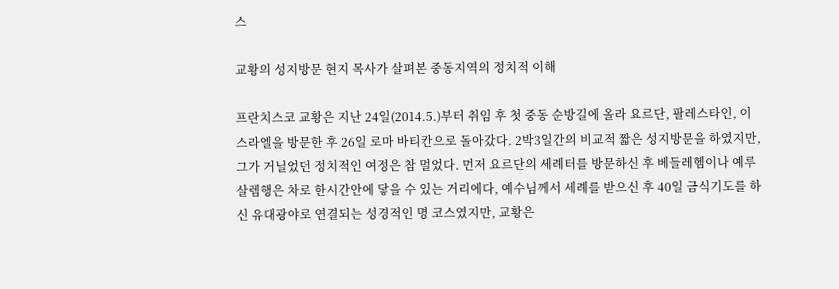스

교황의 성지방문 현지 목사가 살펴본 중동지역의 정치적 이해

프란치스코 교황은 지난 24일(2014.5.)부터 취임 후 첫 중동 순방길에 올라 요르단, 팔레스타인, 이스라엘을 방문한 후 26일 로마 바티칸으로 돌아갔다. 2박3일간의 비교적 짧은 성지방문을 하였지만, 그가 거닐었던 정치적인 여정은 참 멀었다. 먼저 요르단의 세례터를 방문하신 후 베들레헴이나 예루살렘행은 차로 한시간안에 닿을 수 있는 거리에다, 예수님께서 세례를 받으신 후 40일 금식기도를 하신 유대광야로 연결되는 성경적인 명 코스였지만, 교황은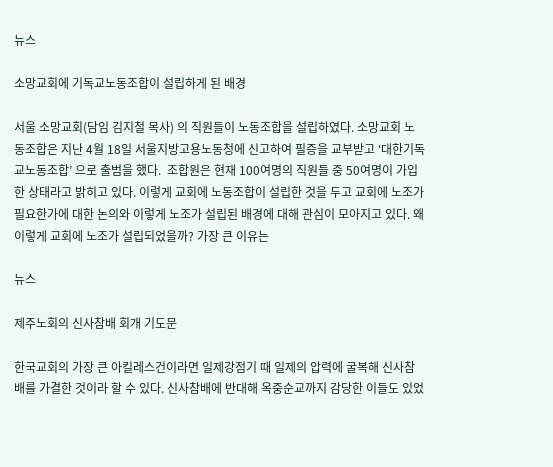뉴스

소망교회에 기독교노동조합이 설립하게 된 배경

서울 소망교회(담임 김지철 목사) 의 직원들이 노동조합을 설립하였다. 소망교회 노동조합은 지난 4월 18일 서울지방고용노동청에 신고하여 필증을 교부받고 ‘대한기독교노동조합’ 으로 출범을 했다.  조합원은 현재 100여명의 직원들 중 50여명이 가입한 상태라고 밝히고 있다. 이렇게 교회에 노동조합이 설립한 것을 두고 교회에 노조가 필요한가에 대한 논의와 이렇게 노조가 설립된 배경에 대해 관심이 모아지고 있다. 왜 이렇게 교회에 노조가 설립되었을까? 가장 큰 이유는

뉴스

제주노회의 신사참배 회개 기도문

한국교회의 가장 큰 아킬레스건이라면 일제강점기 때 일제의 압력에 굴복해 신사참배를 가결한 것이라 할 수 있다. 신사참배에 반대해 옥중순교까지 감당한 이들도 있었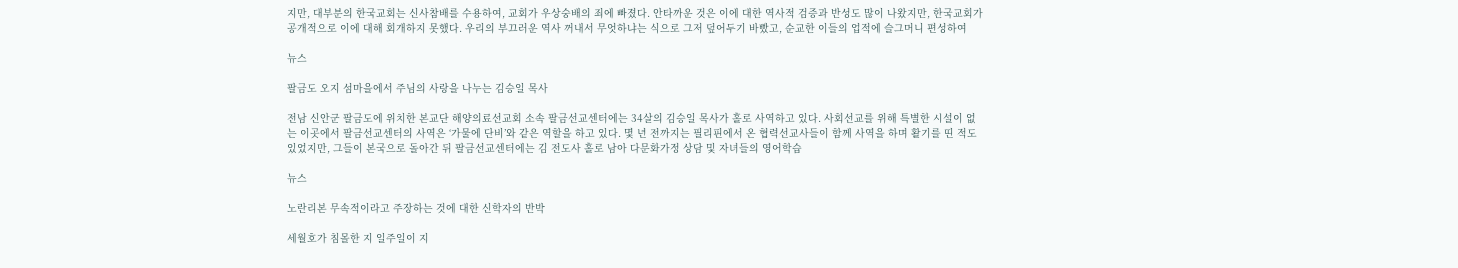지만, 대부분의 한국교회는 신사참배를 수용하여, 교회가 우상숭배의 죄에 빠졌다. 안타까운 것은 이에 대한 역사적 검증과 반성도 많이 나왔지만, 한국교회가 공개적으로 이에 대해 회개하지 못했다. 우리의 부끄러운 역사 꺼내서 무엇하냐는 식으로 그저 덮어두기 바빴고, 순교한 이들의 업적에 슬그머니 편성하여

뉴스

팔금도 오지 섬마을에서 주님의 사랑을 나누는 김승일 목사

전남 신안군 팔금도에 위치한 본교단 해양의료선교회 소속 팔금선교센터에는 34살의 김승일 목사가 홀로 사역하고 있다. 사회선교를 위해 특별한 시설이 없는 이곳에서 팔금선교센터의 사역은 ‘가물에 단비’와 같은 역할을 하고 있다. 몇 년 전까지는 필리핀에서 온 협력선교사들이 함께 사역을 하며 활기를 띤 적도 있었지만, 그들이 본국으로 돌아간 뒤 팔금선교센터에는 김 전도사 홀로 남아 다문화가정 상담 및 자녀들의 영어학습

뉴스

노란리본 무속적이라고 주장하는 것에 대한 신학자의 반박

세월호가 침몰한 지 일주일이 지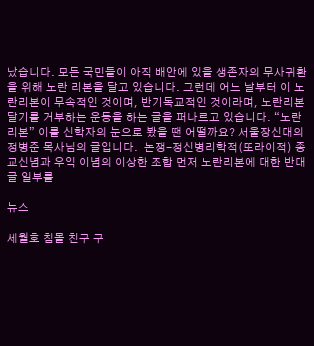났습니다. 모든 국민들이 아직 배안에 있을 생존자의 무사귀환을 위해 노란 리본을 달고 있습니다. 그런데 어느 날부터 이 노란리본이 무속적인 것이며, 반기독교적인 것이라며, 노란리본 달기를 거부하는 운동을 하는 글을 퍼나르고 있습니다. “노란 리본” 이를 신학자의 눈으로 봤을 땐 어떨까요? 서울장신대의 정병준 목사님의 글입니다.  논쟁-정신병리학적(또라이적) 종교신념과 우익 이념의 이상한 조합 먼저 노란리본에 대한 반대글 일부를

뉴스

세월호 침몰 친구 구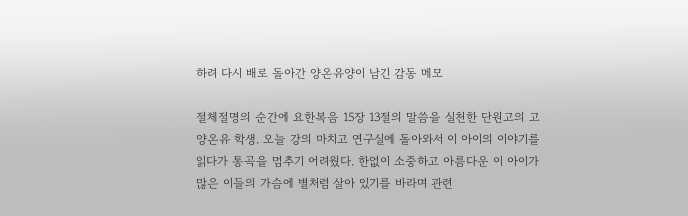하려 다시 배로 돌아간 양온유양이 남긴 감동 메모

절체절명의 순간에 요한복음 15장 13절의 말씀을 실천한 단원고의 고 양온유 학생. 오늘 강의 마치고 연구실에 돌아와서 이 아이의 이야기를 읽다가 통곡을 멈추기 어려웠다. 한없이 소중하고 아름다운 이 아이가 많은 이들의 가슴에 별처럼 살아 있기를 바라며 관련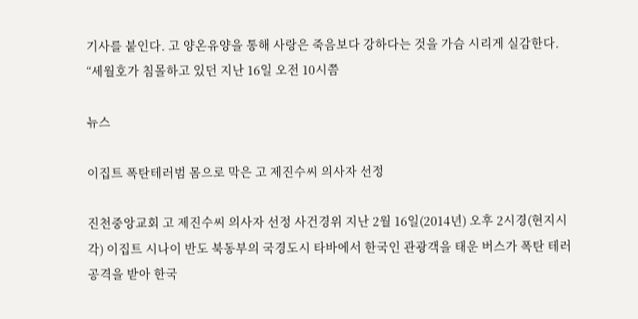기사를 붙인다. 고 양온유양을 통해 사랑은 죽음보다 강하다는 것을 가슴 시리게 실감한다. “세월호가 침몰하고 있던 지난 16일 오전 10시쯤

뉴스

이집트 폭탄테러범 몸으로 막은 고 제진수씨 의사자 선정

진천중앙교회 고 제진수씨 의사자 선정 사건경위 지난 2월 16일(2014년) 오후 2시경(현지시각) 이집트 시나이 반도 북동부의 국경도시 타바에서 한국인 관광객을 태운 버스가 폭탄 테러 공격을 받아 한국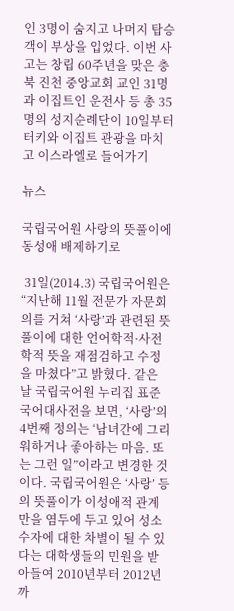인 3명이 숨지고 나머지 탑승객이 부상을 입었다. 이번 사고는 창립 60주년을 맞은 충북 진천 중앙교회 교인 31명과 이집트인 운전사 등 총 35명의 성지순례단이 10일부터 터키와 이집트 관광을 마치고 이스라엘로 들어가기

뉴스

국립국어원 사랑의 뜻풀이에 동성애 배제하기로

 31일(2014.3) 국립국어원은 “지난해 11월 전문가 자문회의를 거쳐 ‘사랑’과 관련된 뜻풀이에 대한 언어학적·사전학적 뜻을 재점검하고 수정을 마쳤다”고 밝혔다. 같은 날 국립국어원 누리집 표준국어대사전을 보면, ‘사랑’의 4번째 정의는 ‘남녀간에 그리워하거나 좋아하는 마음. 또는 그런 일”이라고 변경한 것이다. 국립국어원은 ‘사랑’ 등의 뜻풀이가 이성애적 관계만을 염두에 두고 있어 성소수자에 대한 차별이 될 수 있다는 대학생들의 민원을 받아들여 2010년부터 2012년까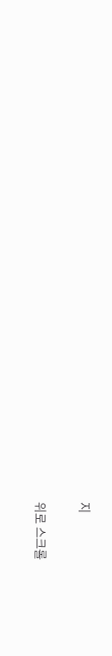지

위로 스크롤